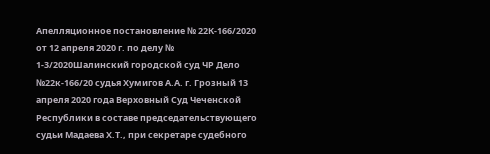Апелляционное постановление № 22К-166/2020 от 12 апреля 2020 г. по делу № 1-3/2020Шалинский городской суд ЧР Дело №22к-166/20 судья Хумигов А.А. г. Грозный 13 апреля 2020 года Верховный Суд Чеченской Республики в составе председательствующего судьи Мадаева Х.Т., при секретаре судебного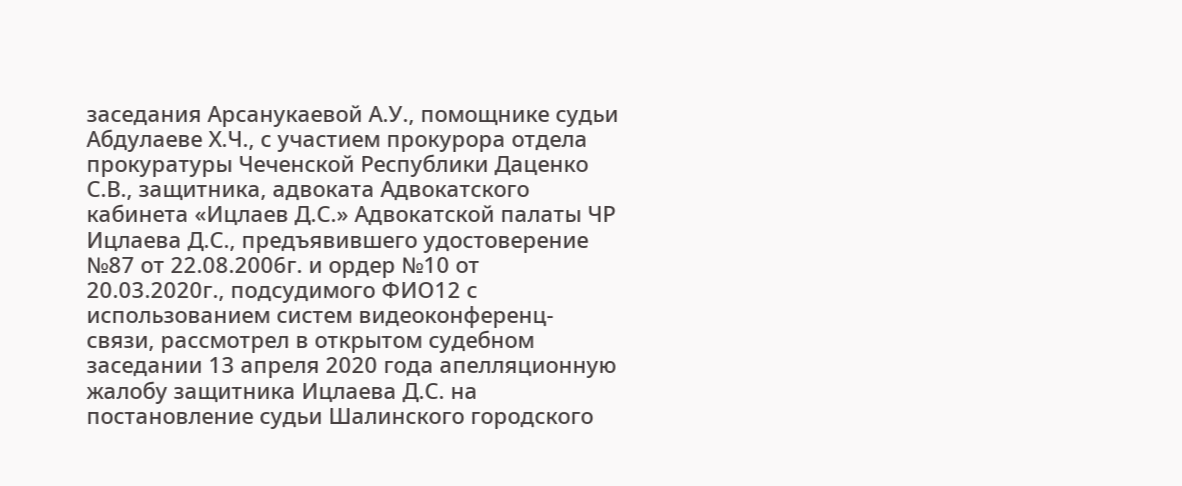заседания Арсанукаевой А.У., помощнике судьи Абдулаеве Х.Ч., с участием прокурора отдела прокуратуры Чеченской Республики Даценко С.В., защитника, адвоката Адвокатского кабинета «Ицлаев Д.С.» Адвокатской палаты ЧР Ицлаева Д.С., предъявившего удостоверение №87 от 22.08.2006г. и ордер №10 от 20.03.2020г., подсудимого ФИО12 с использованием систем видеоконференц-связи, рассмотрел в открытом судебном заседании 13 апреля 2020 года апелляционную жалобу защитника Ицлаева Д.С. на постановление судьи Шалинского городского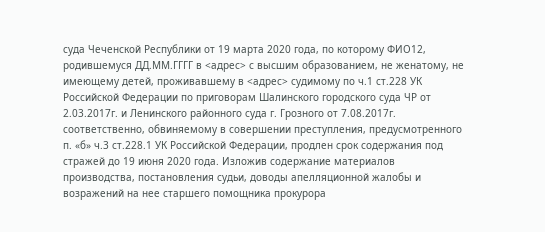суда Чеченской Республики от 19 марта 2020 года, по которому ФИО12, родившемуся ДД.ММ.ГГГГ в <адрес> с высшим образованием, не женатому, не имеющему детей, проживавшему в <адрес> судимому по ч.1 ст.228 УК Российской Федерации по приговорам Шалинского городского суда ЧР от 2.03.2017г. и Ленинского районного суда г. Грозного от 7.08.2017г. соответственно, обвиняемому в совершении преступления, предусмотренного п. «б» ч.3 ст.228.1 УК Российской Федерации, продлен срок содержания под стражей до 19 июня 2020 года. Изложив содержание материалов производства, постановления судьи, доводы апелляционной жалобы и возражений на нее старшего помощника прокурора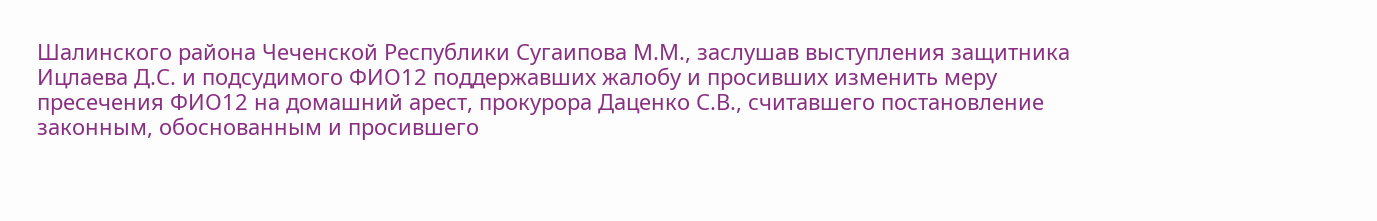Шалинского района Чеченской Республики Сугаипова М.М., заслушав выступления защитника Ицлаева Д.С. и подсудимого ФИО12 поддержавших жалобу и просивших изменить меру пресечения ФИО12 на домашний арест, прокурора Даценко С.В., считавшего постановление законным, обоснованным и просившего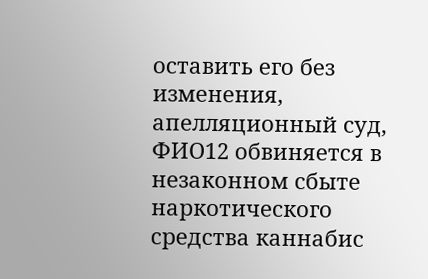оставить его без изменения, апелляционный суд, ФИО12 обвиняется в незаконном сбыте наркотического средства каннабис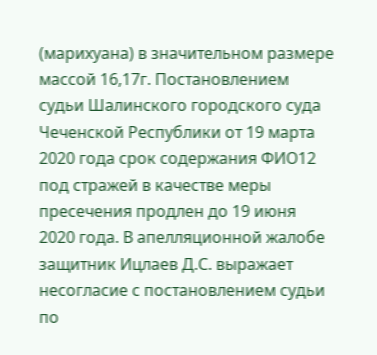(марихуана) в значительном размере массой 16,17г. Постановлением судьи Шалинского городского суда Чеченской Республики от 19 марта 2020 года срок содержания ФИО12 под стражей в качестве меры пресечения продлен до 19 июня 2020 года. В апелляционной жалобе защитник Ицлаев Д.С. выражает несогласие с постановлением судьи по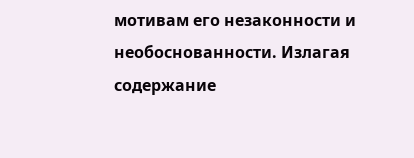мотивам его незаконности и необоснованности. Излагая содержание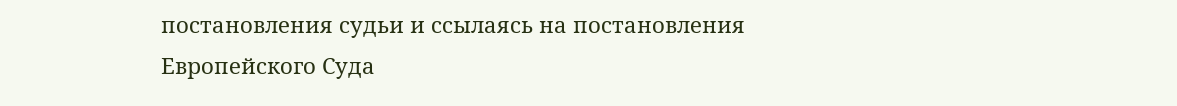постановления судьи и ссылаясь на постановления Европейского Суда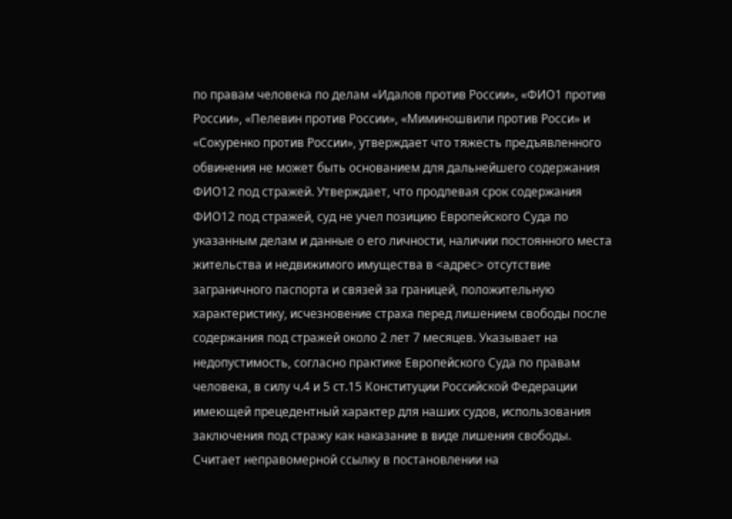по правам человека по делам «Идалов против России», «ФИО1 против России», «Пелевин против России», «Миминошвили против Росси» и «Сокуренко против России», утверждает что тяжесть предъявленного обвинения не может быть основанием для дальнейшего содержания ФИО12 под стражей. Утверждает, что продлевая срок содержания ФИО12 под стражей, суд не учел позицию Европейского Суда по указанным делам и данные о его личности, наличии постоянного места жительства и недвижимого имущества в <адрес> отсутствие заграничного паспорта и связей за границей, положительную характеристику, исчезновение страха перед лишением свободы после содержания под стражей около 2 лет 7 месяцев. Указывает на недопустимость, согласно практике Европейского Суда по правам человека, в силу ч.4 и 5 ст.15 Конституции Российской Федерации имеющей прецедентный характер для наших судов, использования заключения под стражу как наказание в виде лишения свободы. Считает неправомерной ссылку в постановлении на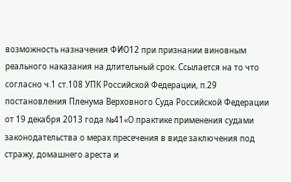возможность назначения ФИО12 при признании виновным реального наказания на длительный срок. Ссылается на то что согласно ч.1 ст.108 УПК Российской Федерации, п.29 постановления Пленума Верховного Суда Российской Федерации от 19 декабря 2013 года №41«О практике применения судами законодательства о мерах пресечения в виде заключения под стражу, домашнего ареста и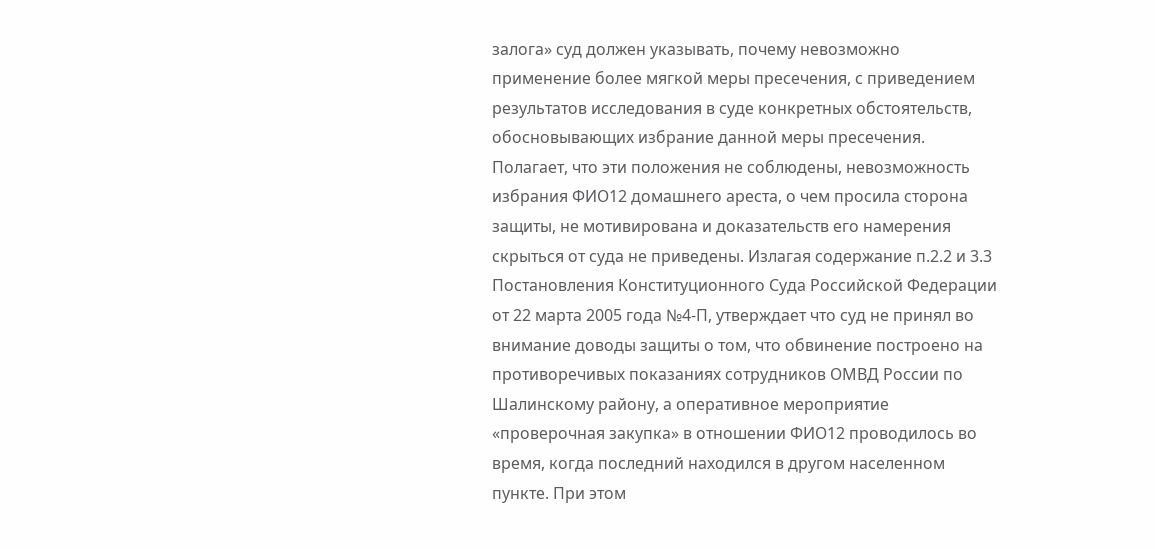залога» суд должен указывать, почему невозможно применение более мягкой меры пресечения, с приведением результатов исследования в суде конкретных обстоятельств, обосновывающих избрание данной меры пресечения. Полагает, что эти положения не соблюдены, невозможность избрания ФИО12 домашнего ареста, о чем просила сторона защиты, не мотивирована и доказательств его намерения скрыться от суда не приведены. Излагая содержание п.2.2 и 3.3 Постановления Конституционного Суда Российской Федерации от 22 марта 2005 года №4-П, утверждает что суд не принял во внимание доводы защиты о том, что обвинение построено на противоречивых показаниях сотрудников ОМВД России по Шалинскому району, а оперативное мероприятие «проверочная закупка» в отношении ФИО12 проводилось во время, когда последний находился в другом населенном пункте. При этом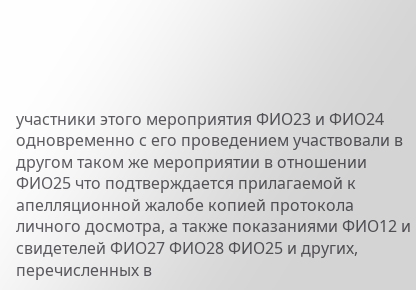участники этого мероприятия ФИО23 и ФИО24 одновременно с его проведением участвовали в другом таком же мероприятии в отношении ФИО25 что подтверждается прилагаемой к апелляционной жалобе копией протокола личного досмотра, а также показаниями ФИО12 и свидетелей ФИО27 ФИО28 ФИО25 и других, перечисленных в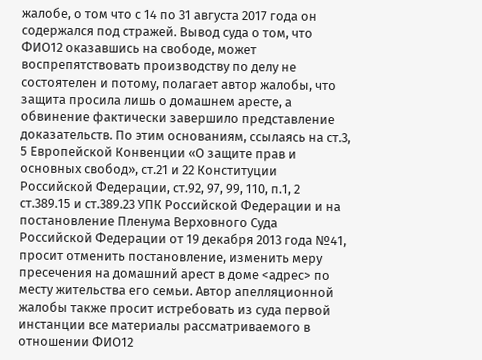жалобе, о том что с 14 по 31 августа 2017 года он содержался под стражей. Вывод суда о том, что ФИО12 оказавшись на свободе, может воспрепятствовать производству по делу не состоятелен и потому, полагает автор жалобы, что защита просила лишь о домашнем аресте, а обвинение фактически завершило представление доказательств. По этим основаниям, ссылаясь на ст.3, 5 Европейской Конвенции «О защите прав и основных свобод», ст.21 и 22 Конституции Российской Федерации, ст.92, 97, 99, 110, п.1, 2 ст.389.15 и ст.389.23 УПК Российской Федерации и на постановление Пленума Верховного Суда Российской Федерации от 19 декабря 2013 года №41, просит отменить постановление, изменить меру пресечения на домашний арест в доме <адрес> по месту жительства его семьи. Автор апелляционной жалобы также просит истребовать из суда первой инстанции все материалы рассматриваемого в отношении ФИО12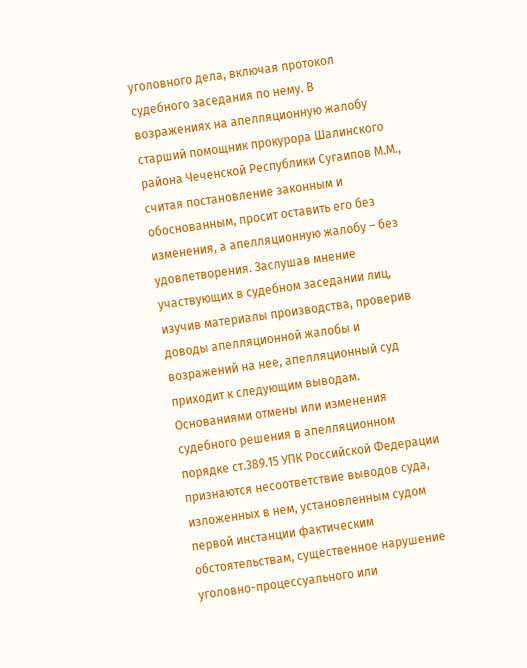уголовного дела, включая протокол судебного заседания по нему. В возражениях на апелляционную жалобу старший помощник прокурора Шалинского района Чеченской Республики Сугаипов М.М., считая постановление законным и обоснованным, просит оставить его без изменения, а апелляционную жалобу – без удовлетворения. Заслушав мнение участвующих в судебном заседании лиц, изучив материалы производства, проверив доводы апелляционной жалобы и возражений на нее, апелляционный суд приходит к следующим выводам. Основаниями отмены или изменения судебного решения в апелляционном порядке ст.389.15 УПК Российской Федерации признаются несоответствие выводов суда, изложенных в нем, установленным судом первой инстанции фактическим обстоятельствам, существенное нарушение уголовно-процессуального или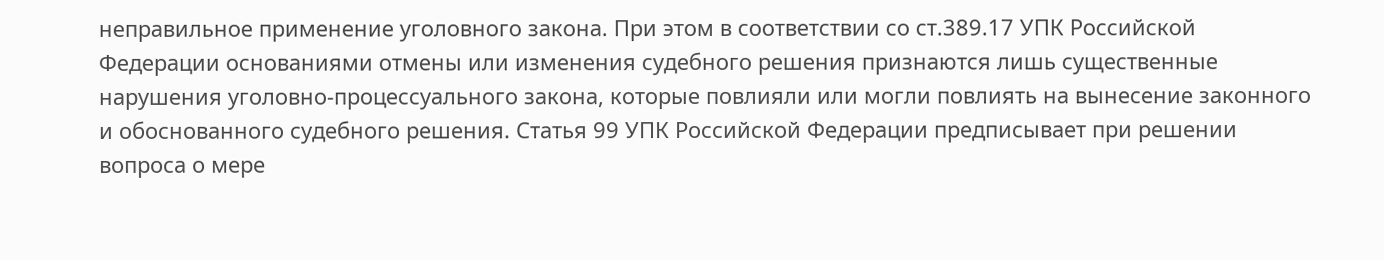неправильное применение уголовного закона. При этом в соответствии со ст.389.17 УПК Российской Федерации основаниями отмены или изменения судебного решения признаются лишь существенные нарушения уголовно-процессуального закона, которые повлияли или могли повлиять на вынесение законного и обоснованного судебного решения. Статья 99 УПК Российской Федерации предписывает при решении вопроса о мере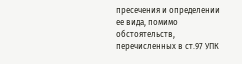пресечения и определении ее вида, помимо обстоятельств, перечисленных в ст.97 УПК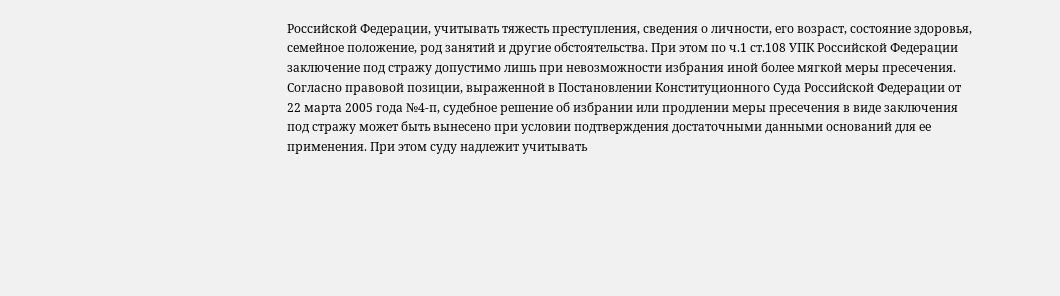Российской Федерации, учитывать тяжесть преступления, сведения о личности, его возраст, состояние здоровья, семейное положение, род занятий и другие обстоятельства. При этом по ч.1 ст.108 УПК Российской Федерации заключение под стражу допустимо лишь при невозможности избрания иной более мягкой меры пресечения. Согласно правовой позиции, выраженной в Постановлении Конституционного Суда Российской Федерации от 22 марта 2005 года №4-п, судебное решение об избрании или продлении меры пресечения в виде заключения под стражу может быть вынесено при условии подтверждения достаточными данными оснований для ее применения. При этом суду надлежит учитывать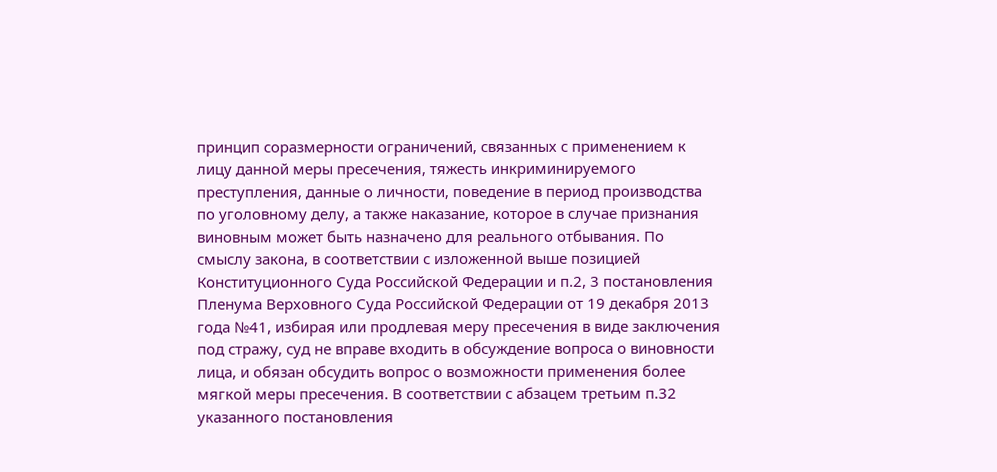принцип соразмерности ограничений, связанных с применением к лицу данной меры пресечения, тяжесть инкриминируемого преступления, данные о личности, поведение в период производства по уголовному делу, а также наказание, которое в случае признания виновным может быть назначено для реального отбывания. По смыслу закона, в соответствии с изложенной выше позицией Конституционного Суда Российской Федерации и п.2, 3 постановления Пленума Верховного Суда Российской Федерации от 19 декабря 2013 года №41, избирая или продлевая меру пресечения в виде заключения под стражу, суд не вправе входить в обсуждение вопроса о виновности лица, и обязан обсудить вопрос о возможности применения более мягкой меры пресечения. В соответствии с абзацем третьим п.32 указанного постановления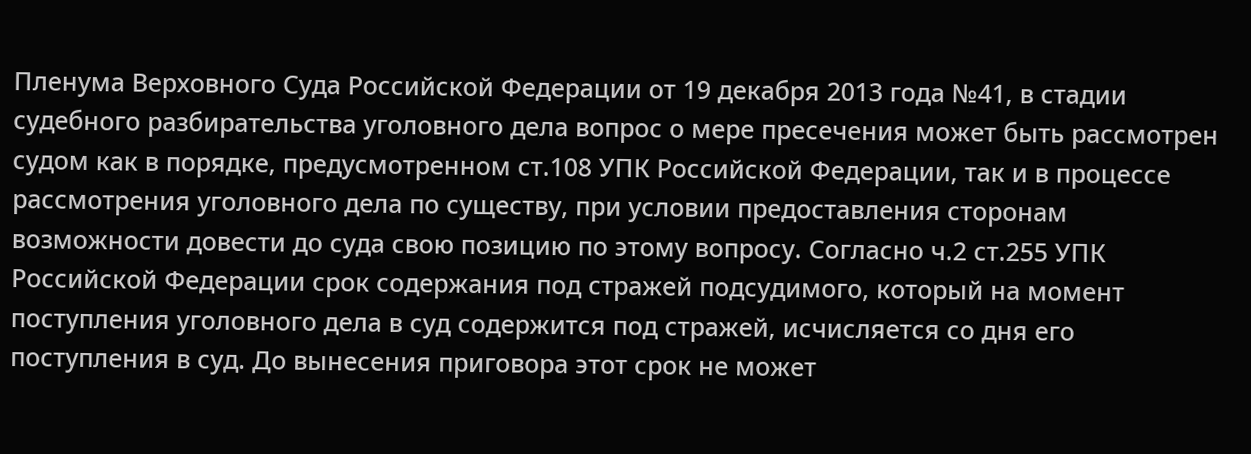Пленума Верховного Суда Российской Федерации от 19 декабря 2013 года №41, в стадии судебного разбирательства уголовного дела вопрос о мере пресечения может быть рассмотрен судом как в порядке, предусмотренном ст.108 УПК Российской Федерации, так и в процессе рассмотрения уголовного дела по существу, при условии предоставления сторонам возможности довести до суда свою позицию по этому вопросу. Согласно ч.2 ст.255 УПК Российской Федерации срок содержания под стражей подсудимого, который на момент поступления уголовного дела в суд содержится под стражей, исчисляется со дня его поступления в суд. До вынесения приговора этот срок не может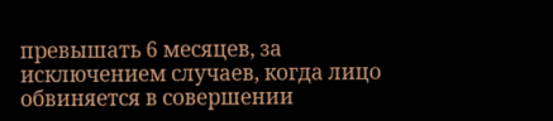превышать 6 месяцев, за исключением случаев, когда лицо обвиняется в совершении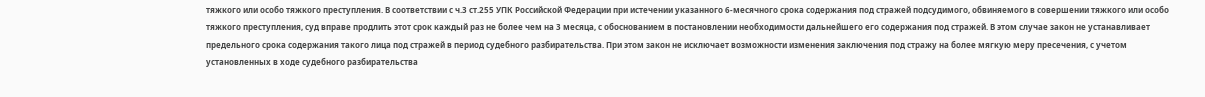тяжкого или особо тяжкого преступления. В соответствии с ч.3 ст.255 УПК Российской Федерации при истечении указанного 6-месячного срока содержания под стражей подсудимого, обвиняемого в совершении тяжкого или особо тяжкого преступления, суд вправе продлить этот срок каждый раз не более чем на 3 месяца, с обоснованием в постановлении необходимости дальнейшего его содержания под стражей. В этом случае закон не устанавливает предельного срока содержания такого лица под стражей в период судебного разбирательства. При этом закон не исключает возможности изменения заключения под стражу на более мягкую меру пресечения, с учетом установленных в ходе судебного разбирательства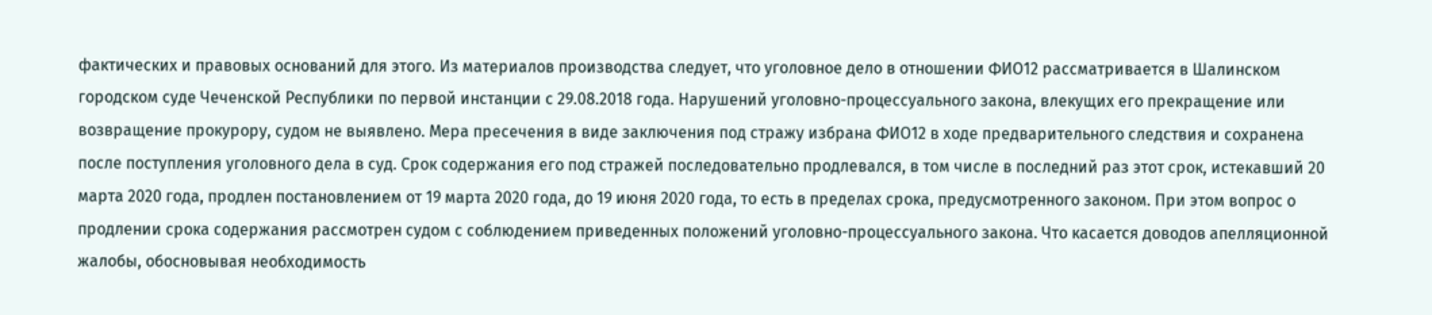фактических и правовых оснований для этого. Из материалов производства следует, что уголовное дело в отношении ФИО12 рассматривается в Шалинском городском суде Чеченской Республики по первой инстанции с 29.08.2018 года. Нарушений уголовно-процессуального закона, влекущих его прекращение или возвращение прокурору, судом не выявлено. Мера пресечения в виде заключения под стражу избрана ФИО12 в ходе предварительного следствия и сохранена после поступления уголовного дела в суд. Срок содержания его под стражей последовательно продлевался, в том числе в последний раз этот срок, истекавший 20 марта 2020 года, продлен постановлением от 19 марта 2020 года, до 19 июня 2020 года, то есть в пределах срока, предусмотренного законом. При этом вопрос о продлении срока содержания рассмотрен судом с соблюдением приведенных положений уголовно-процессуального закона. Что касается доводов апелляционной жалобы, обосновывая необходимость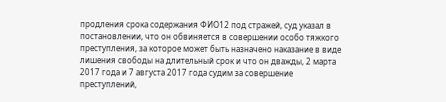продления срока содержания ФИО12 под стражей, суд указал в постановлении, что он обвиняется в совершении особо тяжкого преступления, за которое может быть назначено наказание в виде лишения свободы на длительный срок и что он дважды, 2 марта 2017 года и 7 августа 2017 года судим за совершение преступлений,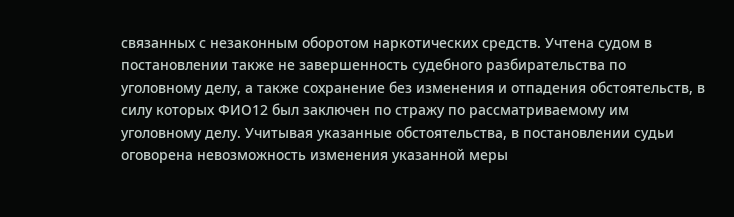связанных с незаконным оборотом наркотических средств. Учтена судом в постановлении также не завершенность судебного разбирательства по уголовному делу, а также сохранение без изменения и отпадения обстоятельств, в силу которых ФИО12 был заключен по стражу по рассматриваемому им уголовному делу. Учитывая указанные обстоятельства, в постановлении судьи оговорена невозможность изменения указанной меры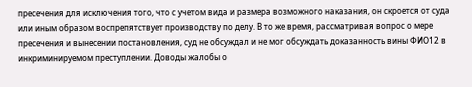пресечения для исключения того, что с учетом вида и размера возможного наказания, он скроется от суда или иным образом воспрепятствует производству по делу. В то же время, рассматривая вопрос о мере пресечения и вынесении постановления, суд не обсуждал и не мог обсуждать доказанность вины ФИО12 в инкриминируемом преступлении. Доводы жалобы о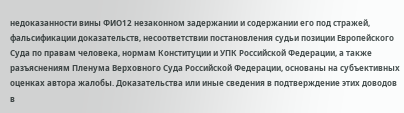недоказанности вины ФИО12 незаконном задержании и содержании его под стражей, фальсификации доказательств, несоответствии постановления судьи позиции Европейского Суда по правам человека, нормам Конституции и УПК Российской Федерации, а также разъяснениям Пленума Верховного Суда Российской Федерации, основаны на субъективных оценках автора жалобы. Доказательства или иные сведения в подтверждение этих доводов в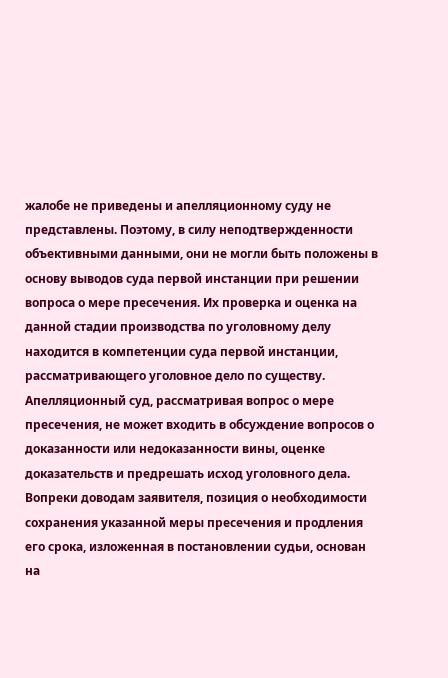жалобе не приведены и апелляционному суду не представлены. Поэтому, в силу неподтвержденности объективными данными, они не могли быть положены в основу выводов суда первой инстанции при решении вопроса о мере пресечения. Их проверка и оценка на данной стадии производства по уголовному делу находится в компетенции суда первой инстанции, рассматривающего уголовное дело по существу. Апелляционный суд, рассматривая вопрос о мере пресечения, не может входить в обсуждение вопросов о доказанности или недоказанности вины, оценке доказательств и предрешать исход уголовного дела. Вопреки доводам заявителя, позиция о необходимости сохранения указанной меры пресечения и продления его срока, изложенная в постановлении судьи, основан на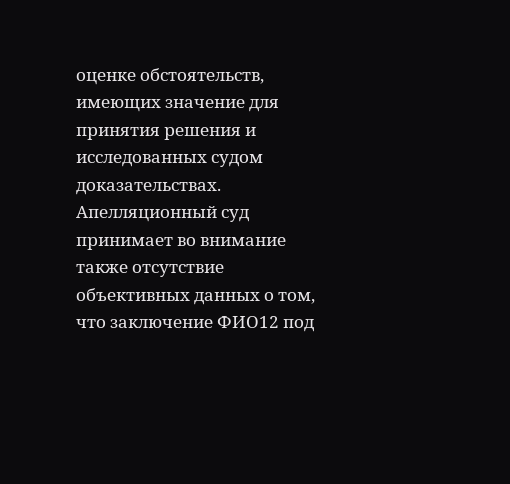оценке обстоятельств, имеющих значение для принятия решения и исследованных судом доказательствах. Апелляционный суд принимает во внимание также отсутствие объективных данных о том, что заключение ФИО12 под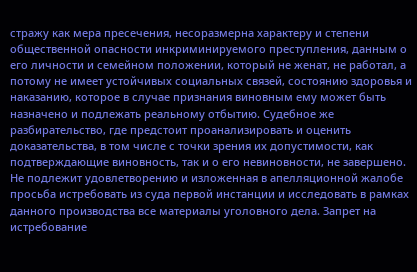стражу как мера пресечения, несоразмерна характеру и степени общественной опасности инкриминируемого преступления, данным о его личности и семейном положении, который не женат, не работал, а потому не имеет устойчивых социальных связей, состоянию здоровья и наказанию, которое в случае признания виновным ему может быть назначено и подлежать реальному отбытию. Судебное же разбирательство, где предстоит проанализировать и оценить доказательства, в том числе с точки зрения их допустимости, как подтверждающие виновность, так и о его невиновности, не завершено. Не подлежит удовлетворению и изложенная в апелляционной жалобе просьба истребовать из суда первой инстанции и исследовать в рамках данного производства все материалы уголовного дела. Запрет на истребование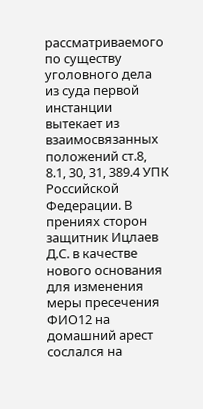рассматриваемого по существу уголовного дела из суда первой инстанции вытекает из взаимосвязанных положений ст.8, 8.1, 30, 31, 389.4 УПК Российской Федерации. В прениях сторон защитник Ицлаев Д.С. в качестве нового основания для изменения меры пресечения ФИО12 на домашний арест сослался на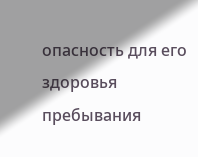опасность для его здоровья пребывания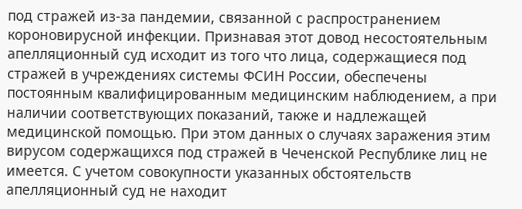под стражей из-за пандемии, связанной с распространением короновирусной инфекции. Признавая этот довод несостоятельным апелляционный суд исходит из того что лица, содержащиеся под стражей в учреждениях системы ФСИН России, обеспечены постоянным квалифицированным медицинским наблюдением, а при наличии соответствующих показаний, также и надлежащей медицинской помощью. При этом данных о случаях заражения этим вирусом содержащихся под стражей в Чеченской Республике лиц не имеется. С учетом совокупности указанных обстоятельств апелляционный суд не находит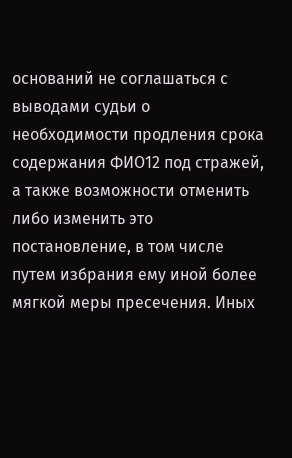оснований не соглашаться с выводами судьи о необходимости продления срока содержания ФИО12 под стражей, а также возможности отменить либо изменить это постановление, в том числе путем избрания ему иной более мягкой меры пресечения. Иных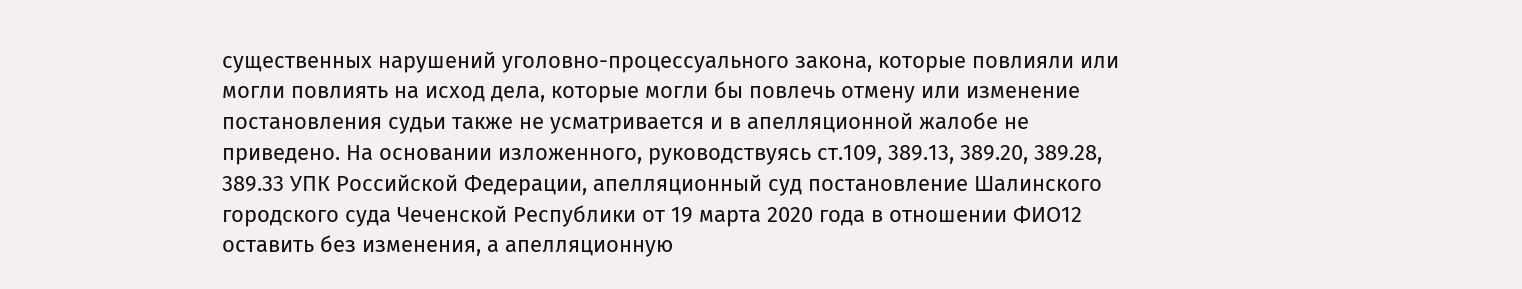существенных нарушений уголовно-процессуального закона, которые повлияли или могли повлиять на исход дела, которые могли бы повлечь отмену или изменение постановления судьи также не усматривается и в апелляционной жалобе не приведено. На основании изложенного, руководствуясь ст.109, 389.13, 389.20, 389.28, 389.33 УПК Российской Федерации, апелляционный суд постановление Шалинского городского суда Чеченской Республики от 19 марта 2020 года в отношении ФИО12 оставить без изменения, а апелляционную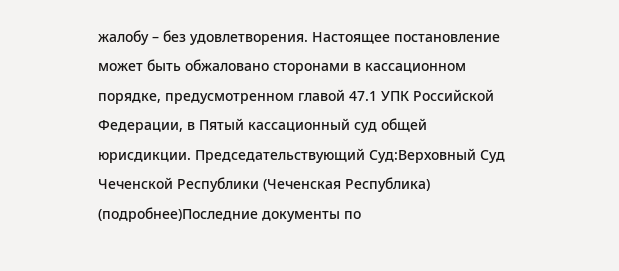жалобу – без удовлетворения. Настоящее постановление может быть обжаловано сторонами в кассационном порядке, предусмотренном главой 47.1 УПК Российской Федерации, в Пятый кассационный суд общей юрисдикции. Председательствующий Суд:Верховный Суд Чеченской Республики (Чеченская Республика) (подробнее)Последние документы по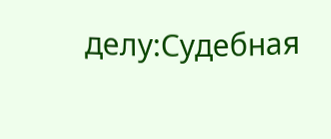делу:Судебная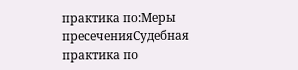практика по:Меры пресеченияСудебная практика по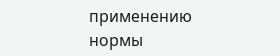применению нормы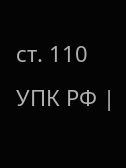ст. 110 УПК РФ |